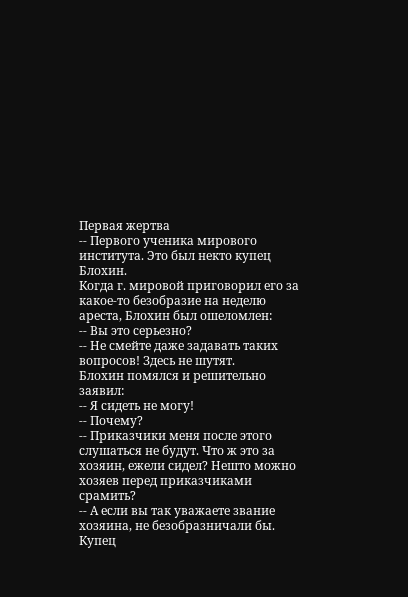Первая жертва
-- Первого ученика мирового института. Это был некто купец Блохин.
Когда г. мировой приговорил его за какое-то безобразие на неделю ареста, Блохин был ошеломлен:
-- Вы это серьезно?
-- Не смейте даже задавать таких вопросов! Здесь не шутят.
Блохин помялся и решительно заявил:
-- Я сидеть не могу!
-- Почему?
-- Приказчики меня после этого слушаться не будут. Что ж это за хозяин, ежели сидел? Нешто можно хозяев перед приказчиками срамить?
-- А если вы так уважаете звание хозяина, не безобразничали бы.
Купец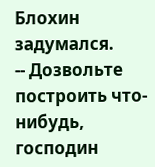Блохин задумался.
-- Дозвольте построить что-нибудь, господин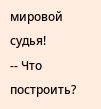мировой судья!
-- Что построить?